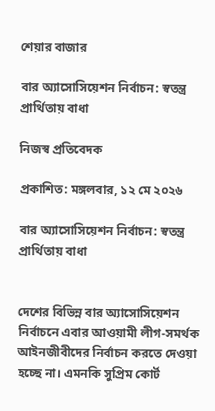শেয়ার বাজার

বার অ্যাসোসিয়েশন নির্বাচন: স্বতন্ত্র প্রার্থিতায় বাধা

নিজস্ব প্রতিবেদক

প্রকাশিত: মঙ্গলবার, ১২ মে ২০২৬

বার অ্যাসোসিয়েশন নির্বাচন: স্বতন্ত্র প্রার্থিতায় বাধা


দেশের বিভিন্ন বার অ্যাসোসিয়েশন নির্বাচনে এবার আওয়ামী লীগ-সমর্থক আইনজীবীদের নির্বাচন করতে দেওয়া হচ্ছে না। এমনকি সুপ্রিম কোর্ট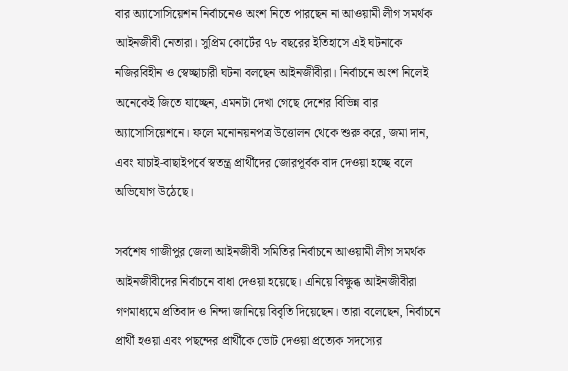বার অ্যাসোসিয়েশন নির্বাচনেও অংশ নিতে পারছেন না আওয়ামী লীগ সমর্থক আইনজীবী নেতারা। সুপ্রিম কোর্টের ৭৮ বছরের ইতিহাসে এই ঘটনাকে নজিরবিহীন ও স্বেচ্ছাচারী ঘটনা বলছেন আইনজীবীরা। নির্বাচনে অংশ নিলেই অনেকেই জিতে যাচ্ছেন, এমনটা দেখা গেছে দেশের বিভিন্ন বার অ্যাসোসিয়েশনে। ফলে মনোনয়নপত্র উত্তোলন থেকে শুরু করে, জমা দান, এবং যাচাই-বাছাইপর্বে স্বতন্ত্র প্রার্থীদের জোরপূর্বক বাদ দেওয়া হচ্ছে বলে অভিযোগ উঠেছে।

সর্বশেষ গাজীপুর জেলা আইনজীবী সমিতির নির্বাচনে আওয়ামী লীগ সমর্থক আইনজীবীদের নির্বাচনে বাধা দেওয়া হয়েছে। এনিয়ে বিক্ষুব্ধ আইনজীবীরা গণমাধ্যমে প্রতিবাদ ও নিন্দা জানিয়ে বিবৃতি দিয়েছেন। তারা বলেছেন, নির্বাচনে প্রার্থী হওয়া এবং পছন্দের প্রার্থীকে ভোট দেওয়া প্রত্যেক সদস্যের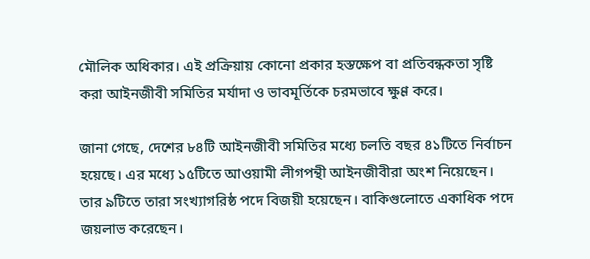মৌলিক অধিকার। এই প্রক্রিয়ায় কোনো প্রকার হস্তক্ষেপ বা প্রতিবন্ধকতা সৃষ্টি করা আইনজীবী সমিতির মর্যাদা ও ভাবমূর্তিকে চরমভাবে ক্ষুণ্ণ করে।

জানা গেছে, দেশের ৮৪টি আইনজীবী সমিতির মধ্যে চলতি বছর ৪১টিতে নির্বাচন হয়েছে। এর মধ্যে ১৫টিতে আওয়ামী লীগপন্থী আইনজীবীরা অংশ নিয়েছেন। তার ৯টিতে তারা সংখ্যাগরিষ্ঠ পদে বিজয়ী হয়েছেন। বাকিগুলোতে একাধিক পদে জয়লাভ করেছেন।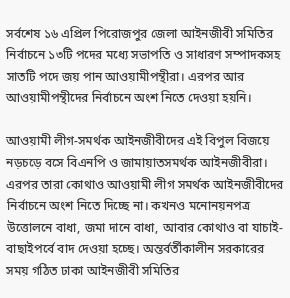সর্বশেষ ১৬ এপ্রিল পিরোজপুর জেলা আইনজীবী সমিতির নির্বাচনে ১৩টি পদের মধ্যে সভাপতি ও সাধারণ সম্পাদকসহ সাতটি পদে জয় পান আওয়ামীপন্থীরা। এরপর আর আওয়ামীপন্থীদের নির্বাচনে অংশ নিতে দেওয়া হয়নি।

আওয়ামী লীগ-সমর্থক আইনজীবীদের এই বিপুল বিজয়ে নড়চড়ে বসে বিএনপি ও জামায়াতসমর্থক আইনজীবীরা। এরপর তারা কোথাও আওয়ামী লীগ সমর্থক আইনজীবীদের নির্বাচনে অংশ নিতে দিচ্ছে না। কখনও মনোনয়নপত্র উত্তোলনে বাধা, জমা দানে বাধা, আবার কোথাও বা যাচাই-বাছাইপর্বে বাদ দেওয়া হচ্ছে। অন্তর্বর্তীকালীন সরকারের সময় গঠিত ঢাকা আইনজীবী সমিতির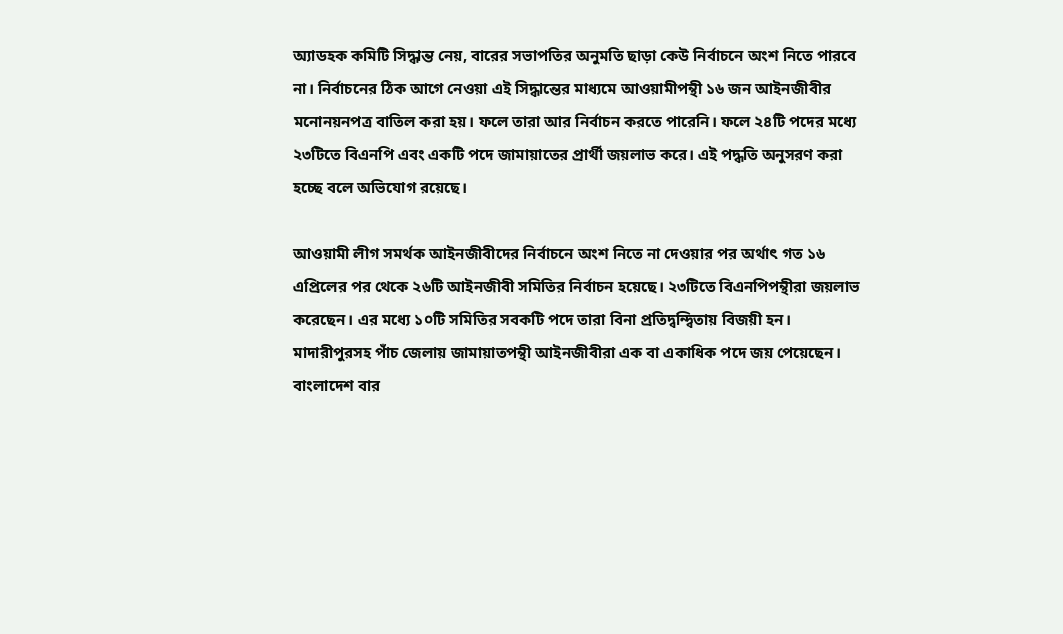অ্যাডহক কমিটি সিদ্ধান্ত নেয়, বারের সভাপতির অনুমতি ছাড়া কেউ নির্বাচনে অংশ নিতে পারবে না। নির্বাচনের ঠিক আগে নেওয়া এই সিদ্ধান্তের মাধ্যমে আওয়ামীপন্থী ১৬ জন আইনজীবীর মনোনয়নপত্র বাতিল করা হয়। ফলে তারা আর নির্বাচন করতে পারেনি। ফলে ২৪টি পদের মধ্যে ২৩টিতে বিএনপি এবং একটি পদে জামায়াতের প্রার্থী জয়লাভ করে। এই পদ্ধতি অনুসরণ করা হচ্ছে বলে অভিযোগ রয়েছে।

আওয়ামী লীগ সমর্থক আইনজীবীদের নির্বাচনে অংশ নিতে না দেওয়ার পর অর্থাৎ গত ১৬ এপ্রিলের পর থেকে ২৬টি আইনজীবী সমিতির নির্বাচন হয়েছে। ২৩টিতে বিএনপিপন্থীরা জয়লাভ করেছেন। এর মধ্যে ১০টি সমিতির সবকটি পদে তারা বিনা প্রতিদ্বন্দ্বিতায় বিজয়ী হন। মাদারীপুরসহ পাঁচ জেলায় জামায়াতপন্থী আইনজীবীরা এক বা একাধিক পদে জয় পেয়েছেন। বাংলাদেশ বার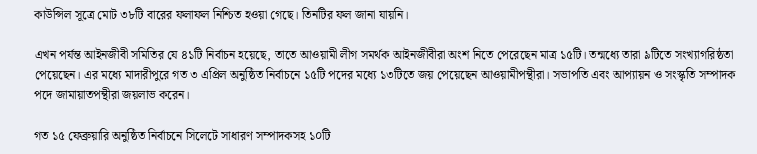কাউন্সিল সূত্রে মোট ৩৮টি বারের ফলাফল নিশ্চিত হওয়া গেছে। তিনটির ফল জানা যায়নি।

এখন পর্যন্ত আইনজীবী সমিতির যে ৪১টি নির্বাচন হয়েছে, তাতে আওয়ামী লীগ সমর্থক আইনজীবীরা অংশ নিতে পেরেছেন মাত্র ১৫টি। তন্মধ্যে তারা ৯টিতে সংখ্যাগরিষ্ঠতা পেয়েছেন। এর মধ্যে মাদারীপুরে গত ৩ এপ্রিল অনুষ্ঠিত নির্বাচনে ১৫টি পদের মধ্যে ১৩টিতে জয় পেয়েছেন আওয়ামীপন্থীরা। সভাপতি এবং আপ্যায়ন ও সংস্কৃতি সম্পাদক পদে জামায়াতপন্থীরা জয়লাভ করেন।

গত ১৫ ফেব্রুয়ারি অনুষ্ঠিত নির্বাচনে সিলেটে সাধারণ সম্পাদকসহ ১০টি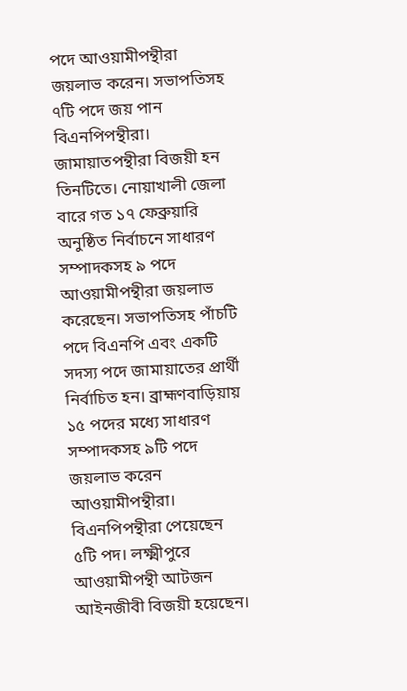পদে আওয়ামীপন্থীরা জয়লাভ করেন। সভাপতিসহ ৭টি পদে জয় পান বিএনপিপন্থীরা। জামায়াতপন্থীরা বিজয়ী হন তিনটিতে। নোয়াখালী জেলা বারে গত ১৭ ফেব্রুয়ারি অনুষ্ঠিত নির্বাচনে সাধারণ সম্পাদকসহ ৯ পদে আওয়ামীপন্থীরা জয়লাভ করেছেন। সভাপতিসহ পাঁচটি পদে বিএনপি এবং একটি সদস্য পদে জামায়াতের প্রার্থী নির্বাচিত হন। ব্রাহ্মণবাড়িয়ায় ১৫ পদের মধ্যে সাধারণ সম্পাদকসহ ৯টি পদে জয়লাভ করেন আওয়ামীপন্থীরা। বিএনপিপন্থীরা পেয়েছেন ৫টি পদ। লক্ষ্মীপুরে আওয়ামীপন্থী আটজন আইনজীবী বিজয়ী হয়েছেন।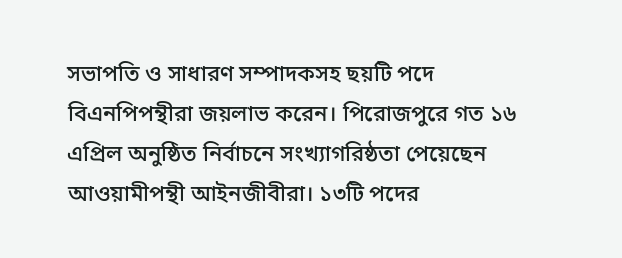সভাপতি ও সাধারণ সম্পাদকসহ ছয়টি পদে বিএনপিপন্থীরা জয়লাভ করেন। পিরোজপুরে গত ১৬ এপ্রিল অনুষ্ঠিত নির্বাচনে সংখ্যাগরিষ্ঠতা পেয়েছেন আওয়ামীপন্থী আইনজীবীরা। ১৩টি পদের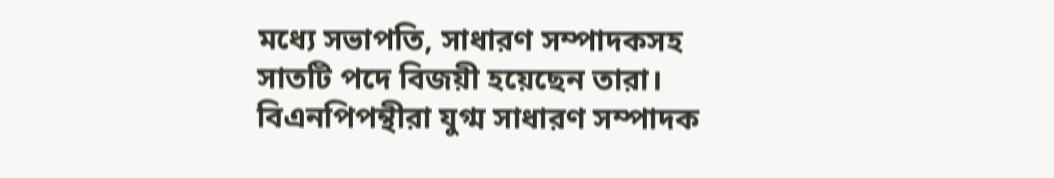মধ্যে সভাপতি, সাধারণ সম্পাদকসহ সাতটি পদে বিজয়ী হয়েছেন তারা। বিএনপিপন্থীরা যুগ্ম সাধারণ সম্পাদক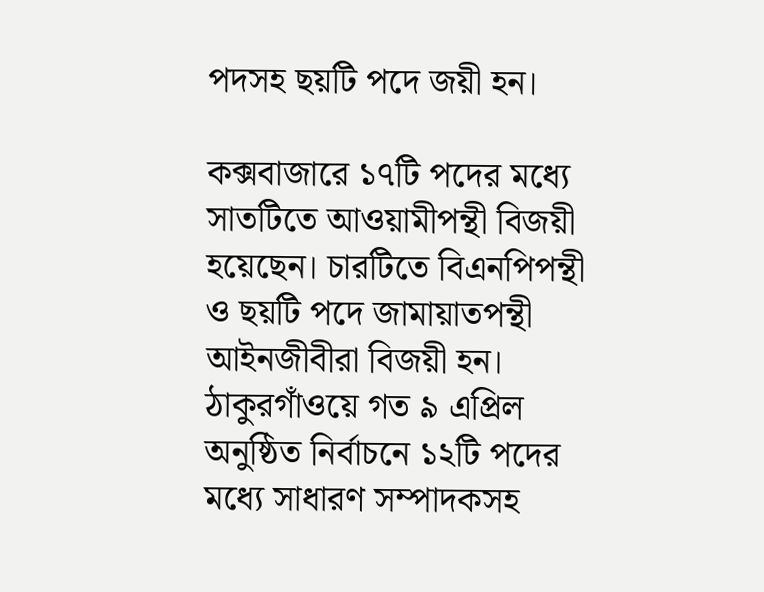পদসহ ছয়টি পদে জয়ী হন।

কক্সবাজারে ১৭টি পদের মধ্যে সাতটিতে আওয়ামীপন্থী বিজয়ী হয়েছেন। চারটিতে বিএনপিপন্থী ও ছয়টি পদে জামায়াতপন্থী আইনজীবীরা বিজয়ী হন। ঠাকুরগাঁওয়ে গত ৯ এপ্রিল অনুষ্ঠিত নির্বাচনে ১২টি পদের মধ্যে সাধারণ সম্পাদকসহ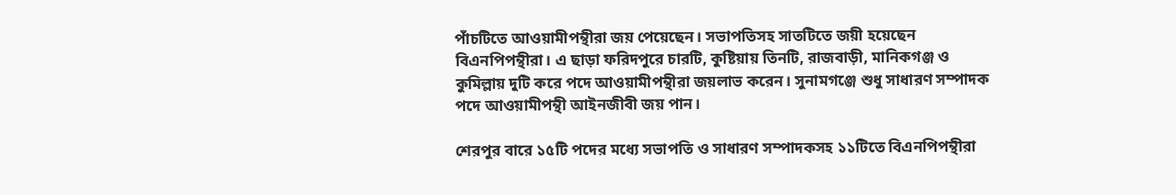পাঁচটিতে আওয়ামীপন্থীরা জয় পেয়েছেন। সভাপতিসহ সাতটিতে জয়ী হয়েছেন বিএনপিপন্থীরা। এ ছাড়া ফরিদপুরে চারটি, কুষ্টিয়ায় তিনটি, রাজবাড়ী, মানিকগঞ্জ ও কুমিল্লায় দুটি করে পদে আওয়ামীপন্থীরা জয়লাভ করেন। সুনামগঞ্জে শুধু সাধারণ সম্পাদক পদে আওয়ামীপন্থী আইনজীবী জয় পান।

শেরপুর বারে ১৫টি পদের মধ্যে সভাপতি ও সাধারণ সম্পাদকসহ ১১টিতে বিএনপিপন্থীরা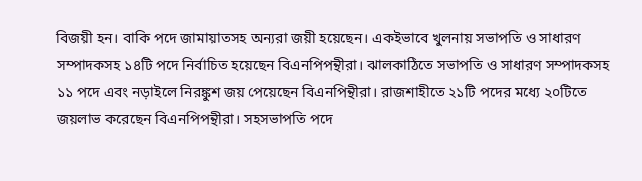বিজয়ী হন। বাকি পদে জামায়াতসহ অন্যরা জয়ী হয়েছেন। একইভাবে খুলনায় সভাপতি ও সাধারণ সম্পাদকসহ ১৪টি পদে নির্বাচিত হয়েছেন বিএনপিপন্থীরা। ঝালকাঠিতে সভাপতি ও সাধারণ সম্পাদকসহ ১১ পদে এবং নড়াইলে নিরঙ্কুশ জয় পেয়েছেন বিএনপিন্থীরা। রাজশাহীতে ২১টি পদের মধ্যে ২০টিতে জয়লাভ করেছেন বিএনপিপন্থীরা। সহসভাপতি পদে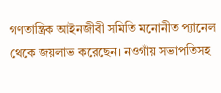গণতান্ত্রিক আইনজীবী সমিতি মনোনীত প্যানেল থেকে জয়লাভ করেছেন। নওগাঁয় সভাপতিসহ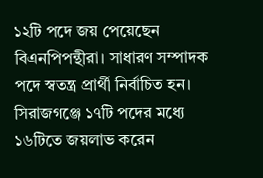১২টি পদে জয় পেয়েছেন বিএনপিপন্থীরা। সাধারণ সম্পাদক পদে স্বতন্ত্র প্রার্থী নির্বাচিত হন। সিরাজগঞ্জে ১৭টি পদের মধ্যে ১৬টিতে জয়লাভ করেন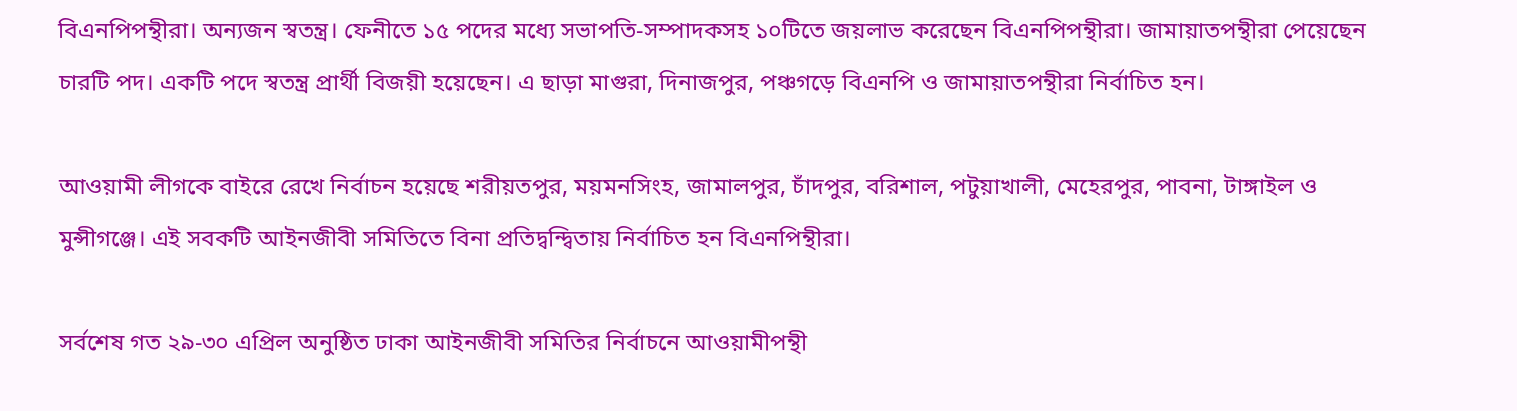বিএনপিপন্থীরা। অন্যজন স্বতন্ত্র। ফেনীতে ১৫ পদের মধ্যে সভাপতি-সম্পাদকসহ ১০টিতে জয়লাভ করেছেন বিএনপিপন্থীরা। জামায়াতপন্থীরা পেয়েছেন চারটি পদ। একটি পদে স্বতন্ত্র প্রার্থী বিজয়ী হয়েছেন। এ ছাড়া মাগুরা, দিনাজপুর, পঞ্চগড়ে বিএনপি ও জামায়াতপন্থীরা নির্বাচিত হন।

আওয়ামী লীগকে বাইরে রেখে নির্বাচন হয়েছে শরীয়তপুর, ময়মনসিংহ, জামালপুর, চাঁদপুর, বরিশাল, পটুয়াখালী, মেহেরপুর, পাবনা, টাঙ্গাইল ও মুন্সীগঞ্জে। এই সবকটি আইনজীবী সমিতিতে বিনা প্রতিদ্বন্দ্বিতায় নির্বাচিত হন বিএনপিন্থীরা।

সর্বশেষ গত ২৯-৩০ এপ্রিল অনুষ্ঠিত ঢাকা আইনজীবী সমিতির নির্বাচনে আওয়ামীপন্থী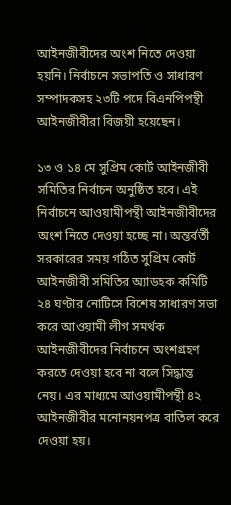আইনজীবীদের অংশ নিতে দেওয়া হয়নি। নির্বাচনে সভাপতি ও সাধারণ সম্পাদকসহ ২৩টি পদে বিএনপিপন্থী আইনজীবীরা বিজয়ী হয়েছেন।

১৩ ও ১৪ মে সুপ্রিম কোর্ট আইনজীবী সমিতির নির্বাচন অনুষ্ঠিত হবে। এই নির্বাচনে আওয়ামীপন্থী আইনজীবীদের অংশ নিতে দেওয়া হচ্ছে না। অন্তর্বর্তী সরকারের সময় গঠিত সুপ্রিম কোর্ট আইনজীবী সমিতির অ্যাডহক কমিটি ২৪ ঘণ্টার নোটিসে বিশেষ সাধারণ সভা করে আওয়ামী লীগ সমর্থক আইনজীবীদের নির্বাচনে অংশগ্রহণ করতে দেওয়া হবে না বলে সিদ্ধান্ত নেয়। এর মাধ্যমে আওয়ামীপন্থী ৪২ আইনজীবীর মনোনয়নপত্র বাতিল করে দেওয়া হয়।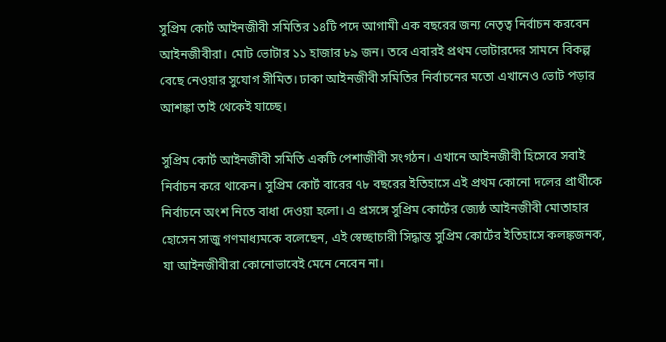সুপ্রিম কোর্ট আইনজীবী সমিতির ১৪টি পদে আগামী এক বছরের জন্য নেতৃত্ব নির্বাচন করবেন আইনজীবীরা। মোট ভোটার ১১ হাজার ৮৯ জন। তবে এবারই প্রথম ভোটারদের সামনে বিকল্প বেছে নেওয়ার সুযোগ সীমিত। ঢাকা আইনজীবী সমিতির নির্বাচনের মতো এখানেও ভোট পড়ার আশঙ্কা তাই থেকেই যাচ্ছে।

সুপ্রিম কোর্ট আইনজীবী সমিতি একটি পেশাজীবী সংগঠন। এখানে আইনজীবী হিসেবে সবাই নির্বাচন করে থাকেন। সুপ্রিম কোর্ট বারের ৭৮ বছরের ইতিহাসে এই প্রথম কোনো দলের প্রার্থীকে নির্বাচনে অংশ নিতে বাধা দেওয়া হলো। এ প্রসঙ্গে সুপ্রিম কোর্টের জ্যেষ্ঠ আইনজীবী মোতাহার হোসেন সাজু গণমাধ্যমকে বলেছেন, এই স্বেচ্ছাচারী সিদ্ধান্ত সুপ্রিম কোর্টের ইতিহাসে কলঙ্কজনক, যা আইনজীবীরা কোনোভাবেই মেনে নেবেন না।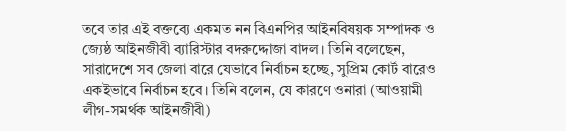তবে তার এই বক্তব্যে একমত নন বিএনপির আইনবিষয়ক সম্পাদক ও জ্যেষ্ঠ আইনজীবী ব্যারিস্টার বদরুদ্দোজা বাদল। তিনি বলেছেন, সারাদেশে সব জেলা বারে যেভাবে নির্বাচন হচ্ছে, সুপ্রিম কোর্ট বারেও একইভাবে নির্বাচন হবে। তিনি বলেন, যে কারণে ওনারা (আওয়ামী লীগ-সমর্থক আইনজীবী)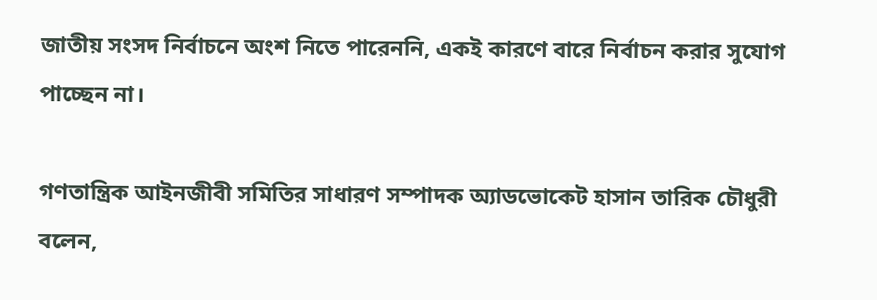জাতীয় সংসদ নির্বাচনে অংশ নিতে পারেননি, একই কারণে বারে নির্বাচন করার সুযোগ পাচ্ছেন না।

গণতান্ত্রিক আইনজীবী সমিতির সাধারণ সম্পাদক অ্যাডভোকেট হাসান তারিক চৌধুরী বলেন,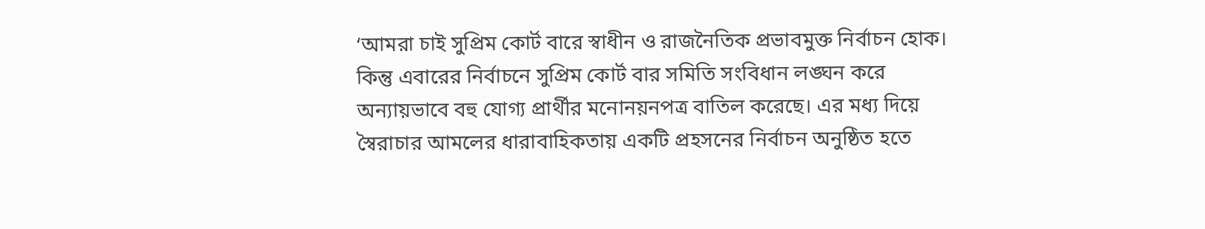‘আমরা চাই সুপ্রিম কোর্ট বারে স্বাধীন ও রাজনৈতিক প্রভাবমুক্ত নির্বাচন হোক। কিন্তু এবারের নির্বাচনে সুপ্রিম কোর্ট বার সমিতি সংবিধান লঙ্ঘন করে অন্যায়ভাবে বহু যোগ্য প্রার্থীর মনোনয়নপত্র বাতিল করেছে। এর মধ্য দিয়ে স্বৈরাচার আমলের ধারাবাহিকতায় একটি প্রহসনের নির্বাচন অনুষ্ঠিত হতে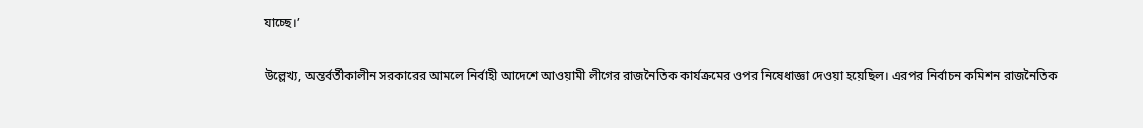যাচ্ছে।’

উল্লেখ্য, অন্তর্বর্তীকালীন সরকারের আমলে নির্বাহী আদেশে আওয়ামী লীগের রাজনৈতিক কার্যক্রমের ওপর নিষেধাজ্ঞা দেওয়া হয়েছিল। এরপর নির্বাচন কমিশন রাজনৈতিক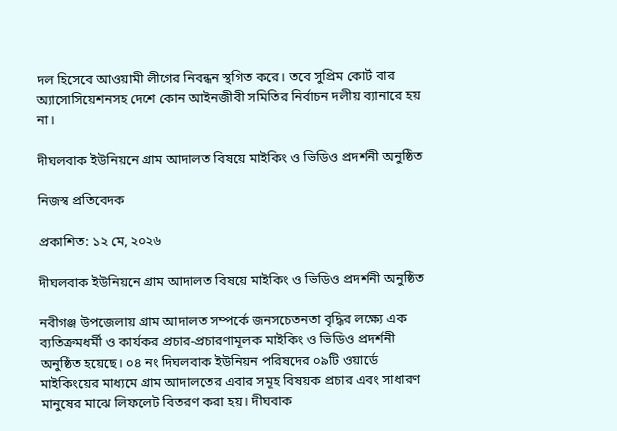দল হিসেবে আওয়ামী লীগের নিবন্ধন স্থগিত করে। তবে সুপ্রিম কোর্ট বার অ্যাসোসিয়েশনসহ দেশে কোন আইনজীবী সমিতির নির্বাচন দলীয় ব্যানারে হয় না।

দীঘলবাক ইউনিয়নে গ্রাম আদালত বিষয়ে মাইকিং ও ভিডিও প্রদর্শনী অনুষ্ঠিত

নিজস্ব প্রতিবেদক

প্রকাশিত: ১২ মে, ২০২৬

দীঘলবাক ইউনিয়নে গ্রাম আদালত বিষয়ে মাইকিং ও ভিডিও প্রদর্শনী অনুষ্ঠিত

নবীগঞ্জ উপজেলায় গ্রাম আদালত সম্পর্কে জনসচেতনতা বৃদ্ধির লক্ষ্যে এক ব্যতিক্রমধর্মী ও কার্যকর প্রচার-প্রচারণামূলক মাইকিং ও ভিডিও প্রদর্শনী অনুষ্ঠিত হয়েছে। ০৪ নং দিঘলবাক ইউনিয়ন পরিষদের ০৯টি ওয়ার্ডে মাইকিংয়ের মাধ্যমে গ্রাম আদালতের এবার সমূহ বিষয়ক প্রচার এবং সাধারণ মানুষের মাঝে লিফলেট বিতরণ করা হয়। দীঘবাক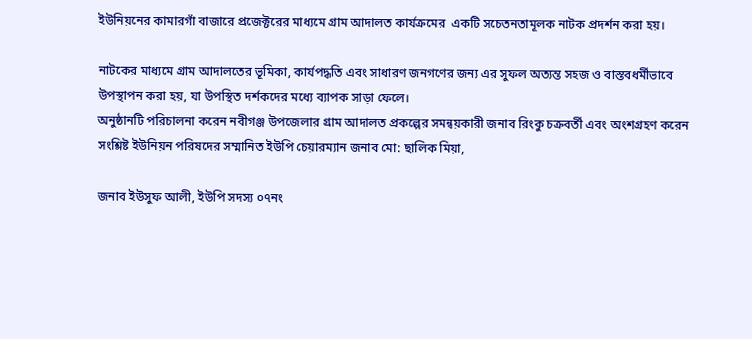ইউনিয়নের কামারগাঁ বাজারে প্রজেক্টরের মাধ্যমে গ্রাম আদালত কার্যক্রমের  একটি সচেতনতামূলক নাটক প্রদর্শন করা হয়।

নাটকের মাধ্যমে গ্রাম আদালতের ভূমিকা, কার্যপদ্ধতি এবং সাধারণ জনগণের জন্য এর সুফল অত্যন্ত সহজ ও বাস্তবধর্মীভাবে উপস্থাপন করা হয়, যা উপস্থিত দর্শকদের মধ্যে ব্যাপক সাড়া ফেলে।
অনুষ্ঠানটি পরিচালনা করেন নবীগঞ্জ উপজেলার গ্রাম আদালত প্রকল্পের সমন্বয়কারী জনাব রিংকু চক্রবর্তী এবং অংশগ্রহণ করেন সংশ্লিষ্ট ইউনিয়ন পরিষদের সম্মানিত ইউপি চেয়ারম্যান জনাব মো: ছালিক মিয়া,

জনাব ইউসুফ আলী, ইউপি সদস্য ০৭নং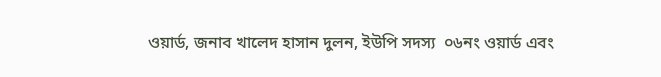ওয়ার্ড, জনাব খালেদ হাসান দুলন, ইউপি সদস্য  ০৬নং ওয়ার্ড এবং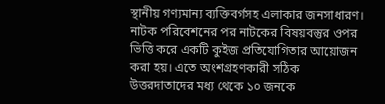স্থানীয় গণ্যমান্য ব্যক্তিবর্গসহ এলাকার জনসাধারণ। নাটক পরিবেশনের পর নাটকের বিষয়বস্তুর ওপর ভিত্তি করে একটি কুইজ প্রতিযোগিতার আয়োজন করা হয়। এতে অংশগ্রহণকারী সঠিক উত্তরদাতাদের মধ্য থেকে ১০ জনকে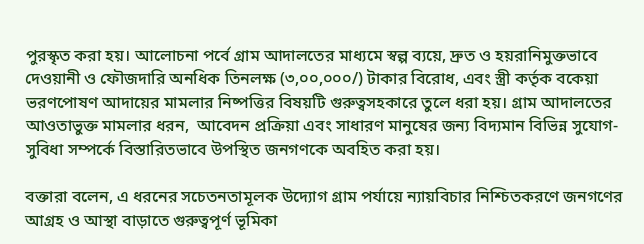পুরস্কৃত করা হয়। আলোচনা পর্বে গ্রাম আদালতের মাধ্যমে স্বল্প ব্যয়ে, দ্রুত ও হয়রানিমুক্তভাবে দেওয়ানী ও ফৌজদারি অনধিক তিনলক্ষ (৩,০০,০০০/) টাকার বিরোধ, এবং স্ত্রী কর্তৃক বকেয়া ভরণপোষণ আদায়ের মামলার নিষ্পত্তির বিষয়টি গুরুত্বসহকারে তুলে ধরা হয়। গ্রাম আদালতের আওতাভুক্ত মামলার ধরন,  আবেদন প্রক্রিয়া এবং সাধারণ মানুষের জন্য বিদ্যমান বিভিন্ন সুযোগ-সুবিধা সম্পর্কে বিস্তারিতভাবে উপস্থিত জনগণকে অবহিত করা হয়।

বক্তারা বলেন, এ ধরনের সচেতনতামূলক উদ্যোগ গ্রাম পর্যায়ে ন্যায়বিচার নিশ্চিতকরণে জনগণের আগ্রহ ও আস্থা বাড়াতে গুরুত্বপূর্ণ ভূমিকা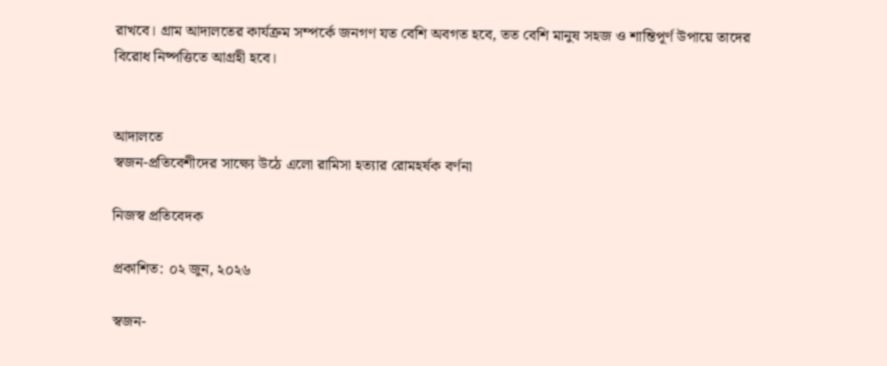রাখবে। গ্রাম আদালতের কার্যক্রম সম্পর্কে জনগণ যত বেশি অবগত হবে, তত বেশি মানুষ সহজ ও শান্তিপূর্ণ উপায়ে তাদের বিরোধ নিষ্পত্তিতে আগ্রহী হবে।


আদালতে
স্বজন-প্রতিবেশীদের সাক্ষ্যে উঠে এলো রামিসা হত্যার রোমহর্ষক বর্ণনা

নিজস্ব প্রতিবেদক

প্রকাশিত: ০২ জুন, ২০২৬

স্বজন-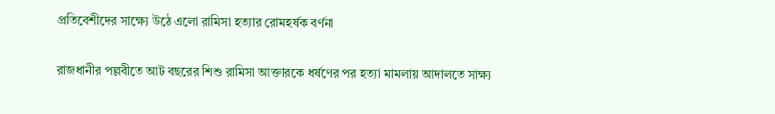প্রতিবেশীদের সাক্ষ্যে উঠে এলো রামিসা হত্যার রোমহর্ষক বর্ণনা

রাজধানীর পল্লবীতে আট বছরের শিশু রামিসা আক্তারকে ধর্ষণের পর হত্যা মামলায় আদালতে সাক্ষ্য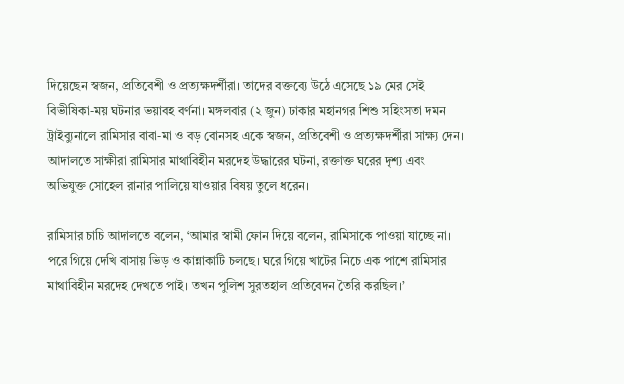দিয়েছেন স্বজন, প্রতিবেশী ও প্রত্যক্ষদর্শীরা। তাদের বক্তব্যে উঠে এসেছে ১৯ মের সেই বিভীষিকা-ময় ঘটনার ভয়াবহ বর্ণনা। মঙ্গলবার (২ জুন) ঢাকার মহানগর শিশু সহিংসতা দমন ট্রাইব্যুনালে রামিসার বাবা-মা ও বড় বোনসহ একে স্বজন, প্রতিবেশী ও প্রত্যক্ষদর্শীরা সাক্ষ্য দেন। আদালতে সাক্ষীরা রামিসার মাথাবিহীন মরদেহ উদ্ধারের ঘটনা, রক্তাক্ত ঘরের দৃশ্য এবং অভিযুক্ত সোহেল রানার পালিয়ে যাওয়ার বিষয় তুলে ধরেন।

রামিসার চাচি আদালতে বলেন, ‘আমার স্বামী ফোন দিয়ে বলেন, রামিসাকে পাওয়া যাচ্ছে না। পরে গিয়ে দেখি বাসায় ভিড় ও কান্নাকাটি চলছে। ঘরে গিয়ে খাটের নিচে এক পাশে রামিসার মাথাবিহীন মরদেহ দেখতে পাই। তখন পুলিশ সুরতহাল প্রতিবেদন তৈরি করছিল।’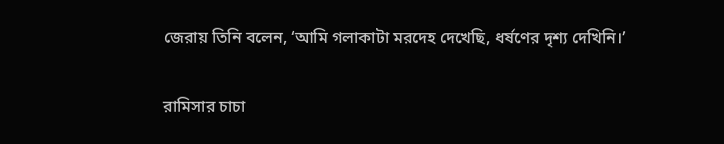জেরায় তিনি বলেন, ‘আমি গলাকাটা মরদেহ দেখেছি, ধর্ষণের দৃশ্য দেখিনি।’

রামিসার চাচা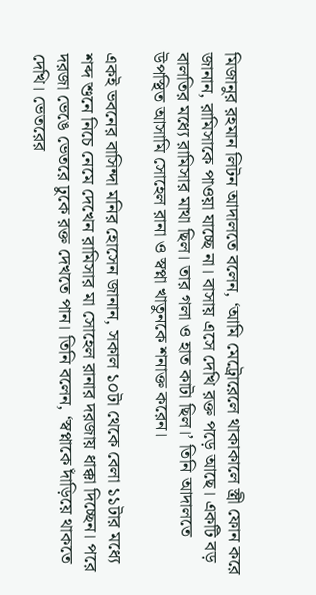মিজানুর রহমান লিটন আদালতে বলেন, ‘আমি মেট্রোরেলে থাকাকালে স্ত্রী ফোন করে জানান, রামিসাকে পাওয়া যাচ্ছে না। বাসায় এসে দেখি রক্ত পড়ে আছে। একটি বড় বালতির মধ্যে রামিসার মাথা ছিল। তার গলা ও হাত কাটা ছিল।’ তিনি আদালতে উপস্থিত আসামি সোহেল রানা ও স্বপ্না খাতুনকে শনাক্ত করেন।

একই ভবনের বাসিন্দা মনির হোসেন জানান, সকাল ১০টা থেকে বেলা ১১টার মধ্যে শব্দ শুনে নিচে নেমে দেখেন রামিসার মা সোহেল রানার দরজায় ধাক্কা দিচ্ছেন। পরে দরজা ভেঙে ভেতরে ঢুকে রক্ত দেখতে পান। তিনি বলেন, ‘স্বপ্নাকে দাঁড়িয়ে থাকতে দেখি। ভেতরের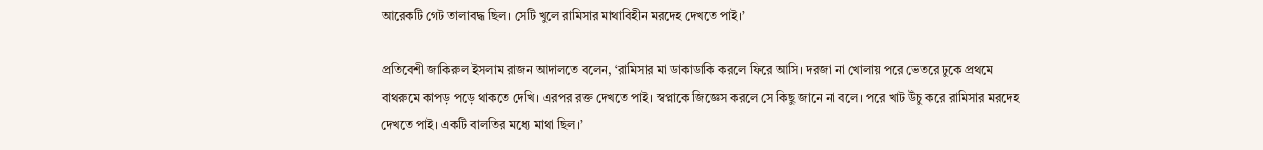আরেকটি গেট তালাবদ্ধ ছিল। সেটি খুলে রামিসার মাথাবিহীন মরদেহ দেখতে পাই।’

প্রতিবেশী জাকিরুল ইসলাম রাজন আদালতে বলেন, ‘রামিসার মা ডাকাডাকি করলে ফিরে আসি। দরজা না খোলায় পরে ভেতরে ঢুকে প্রথমে বাথরুমে কাপড় পড়ে থাকতে দেখি। এরপর রক্ত দেখতে পাই। স্বপ্নাকে জিজ্ঞেস করলে সে কিছু জানে না বলে। পরে খাট উঁচু করে রামিসার মরদেহ দেখতে পাই। একটি বালতির মধ্যে মাথা ছিল।’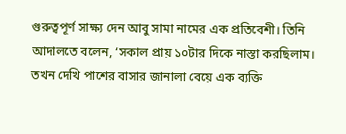গুরুত্বপূর্ণ সাক্ষ্য দেন আবু সামা নামের এক প্রতিবেশী। তিনি আদালতে বলেন, ‘সকাল প্রায় ১০টার দিকে নাস্তা করছিলাম। তখন দেখি পাশের বাসার জানালা বেয়ে এক ব্যক্তি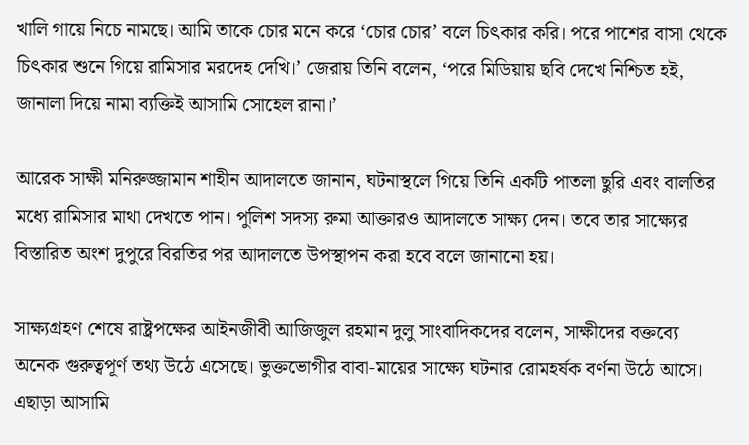খালি গায়ে নিচে নামছে। আমি তাকে চোর মনে করে ‘চোর চোর’ বলে চিৎকার করি। পরে পাশের বাসা থেকে চিৎকার শুনে গিয়ে রামিসার মরদেহ দেখি।’ জেরায় তিনি বলেন, ‘পরে মিডিয়ায় ছবি দেখে নিশ্চিত হই, জানালা দিয়ে নামা ব্যক্তিই আসামি সোহেল রানা।’

আরেক সাক্ষী মনিরুজ্জামান শাহীন আদালতে জানান, ঘটনাস্থলে গিয়ে তিনি একটি পাতলা ছুরি এবং বালতির মধ্যে রামিসার মাথা দেখতে পান। পুলিশ সদস্য রুমা আক্তারও আদালতে সাক্ষ্য দেন। তবে তার সাক্ষ্যের বিস্তারিত অংশ দুপুরে বিরতির পর আদালতে উপস্থাপন করা হবে বলে জানানো হয়।

সাক্ষ্যগ্রহণ শেষে রাষ্ট্রপক্ষের আইনজীবী আজিজুল রহমান দুলু সাংবাদিকদের বলেন, সাক্ষীদের বক্তব্যে অনেক গুরুত্বপূর্ণ তথ্য উঠে এসেছে। ভুক্তভোগীর বাবা-মায়ের সাক্ষ্যে ঘটনার রোমহর্ষক বর্ণনা উঠে আসে। এছাড়া আসামি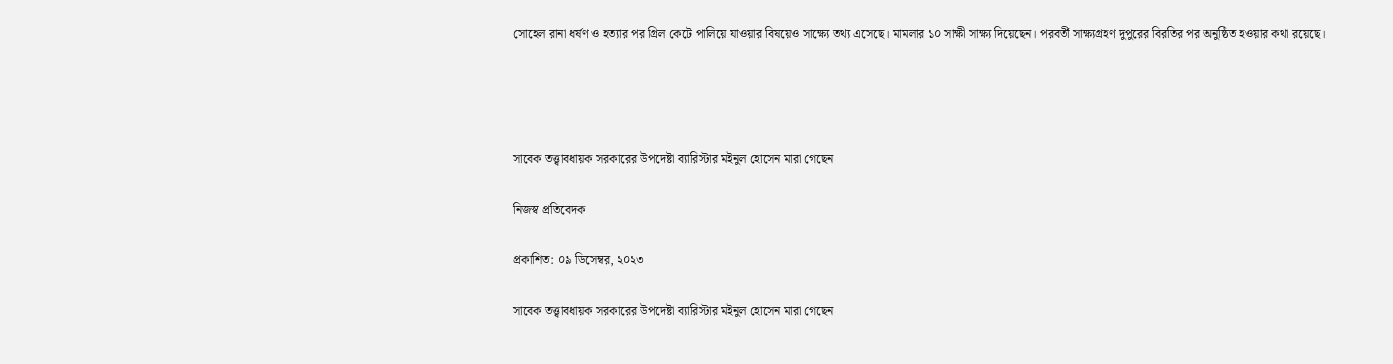সোহেল রানা ধর্ষণ ও হত্যার পর গ্রিল কেটে পালিয়ে যাওয়ার বিষয়েও সাক্ষ্যে তথ্য এসেছে। মামলার ১০ সাক্ষী সাক্ষ্য দিয়েছেন। পরবর্তী সাক্ষ্যগ্রহণ দুপুরের বিরতির পর অনুষ্ঠিত হওয়ার কথা রয়েছে।




সাবেক তত্ত্বাবধায়ক সরকারের উপদেষ্টা ব্যারিস্টার মইনুল হোসেন মারা গেছেন

নিজস্ব প্রতিবেদক

প্রকাশিত: ০৯ ডিসেম্বর, ২০২৩

সাবেক তত্ত্বাবধায়ক সরকারের উপদেষ্টা ব্যারিস্টার মইনুল হোসেন মারা গেছেন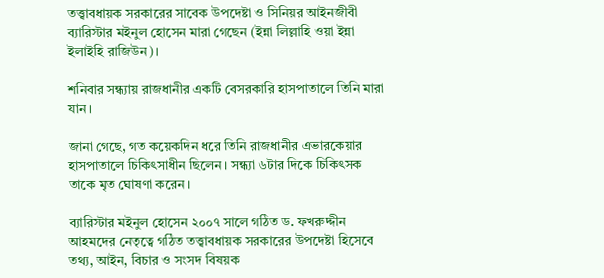তত্ত্বাবধায়ক সরকারের সাবেক উপদেষ্টা ও সিনিয়র আইনজীবী ব্যারিস্টার মইনুল হোসেন মারা গেছেন (ইন্না লিল্লাহি ওয়া ইন্না ইলাইহি রাজিউন)।

শনিবার সন্ধ্যায় রাজধানীর একটি বেসরকারি হাসপাতালে তিনি মারা যান।

জানা গেছে, গত কয়েকদিন ধরে তিনি রাজধানীর এভারকেয়ার হাসপাতালে চিকিৎসাধীন ছিলেন। সন্ধ্যা ৬টার দিকে চিকিৎসক তাকে মৃত ঘোষণা করেন।

ব্যারিস্টার মইনুল হোসেন ২০০৭ সালে গঠিত ড. ফখরুদ্দীন আহমদের নেতৃত্বে গঠিত তত্ত্বাবধায়ক সরকারের উপদেষ্টা হিসেবে তথ্য, আইন, বিচার ও সংসদ বিষয়ক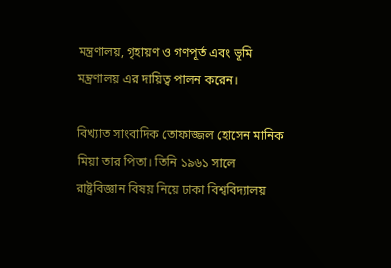মন্ত্রণালয়, গৃহায়ণ ও গণপূর্ত এবং ভূমি মন্ত্রণালয় এর দায়িত্ব পালন করেন।

বিখ্যাত সাংবাদিক তোফাজ্জল হোসেন মানিক মিয়া তার পিতা। তিনি ১৯৬১ সালে রাষ্ট্রবিজ্ঞান বিষয় নিয়ে ঢাকা বিশ্ববিদ্যালয়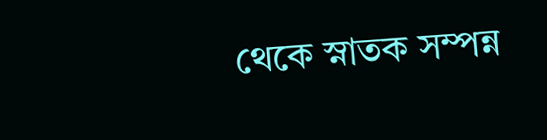থেকে স্নাতক সম্পন্ন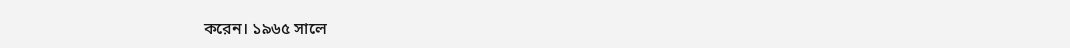করেন। ১৯৬৫ সালে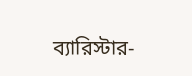ব্যারিস্টার-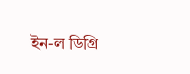ইন-ল ডিগ্রি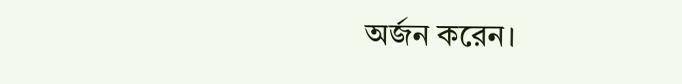অর্জন করেন।